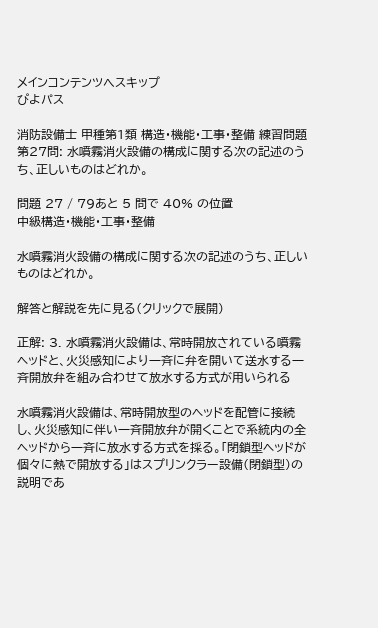メインコンテンツへスキップ
ぴよパス

消防設備士 甲種第1類 構造・機能・工事・整備 練習問題 第27問: 水噴霧消火設備の構成に関する次の記述のうち、正しいものはどれか。

問題 27 / 79あと 5 問で 40% の位置
中級構造・機能・工事・整備

水噴霧消火設備の構成に関する次の記述のうち、正しいものはどれか。

解答と解説を先に見る(クリックで展開)

正解: 3. 水噴霧消火設備は、常時開放されている噴霧ヘッドと、火災感知により一斉に弁を開いて送水する一斉開放弁を組み合わせて放水する方式が用いられる

水噴霧消火設備は、常時開放型のヘッドを配管に接続し、火災感知に伴い一斉開放弁が開くことで系統内の全ヘッドから一斉に放水する方式を採る。「閉鎖型ヘッドが個々に熱で開放する」はスプリンクラー設備(閉鎖型)の説明であ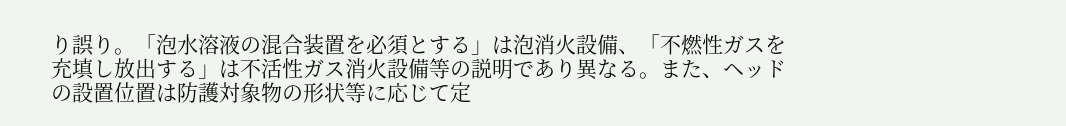り誤り。「泡水溶液の混合装置を必須とする」は泡消火設備、「不燃性ガスを充填し放出する」は不活性ガス消火設備等の説明であり異なる。また、ヘッドの設置位置は防護対象物の形状等に応じて定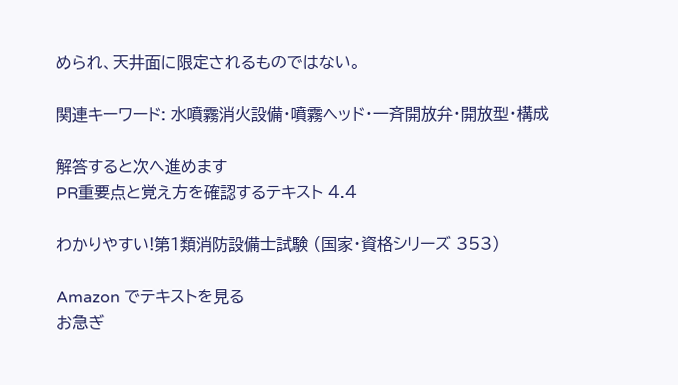められ、天井面に限定されるものではない。

関連キーワード: 水噴霧消火設備・噴霧ヘッド・一斉開放弁・開放型・構成

解答すると次へ進めます
PR重要点と覚え方を確認するテキスト 4.4

わかりやすい!第1類消防設備士試験 (国家・資格シリーズ 353)

Amazon でテキストを見る
お急ぎ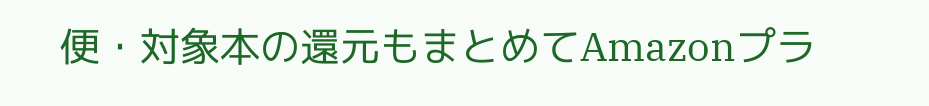便・対象本の還元もまとめてAmazonプラ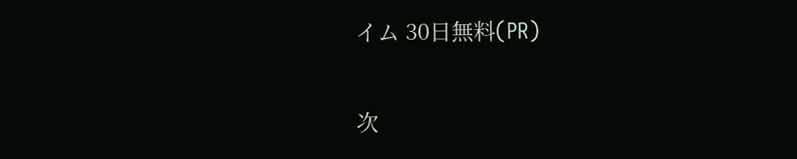イム 30日無料(PR)

次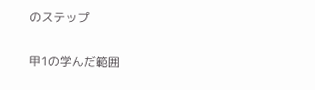のステップ

甲1の学んだ範囲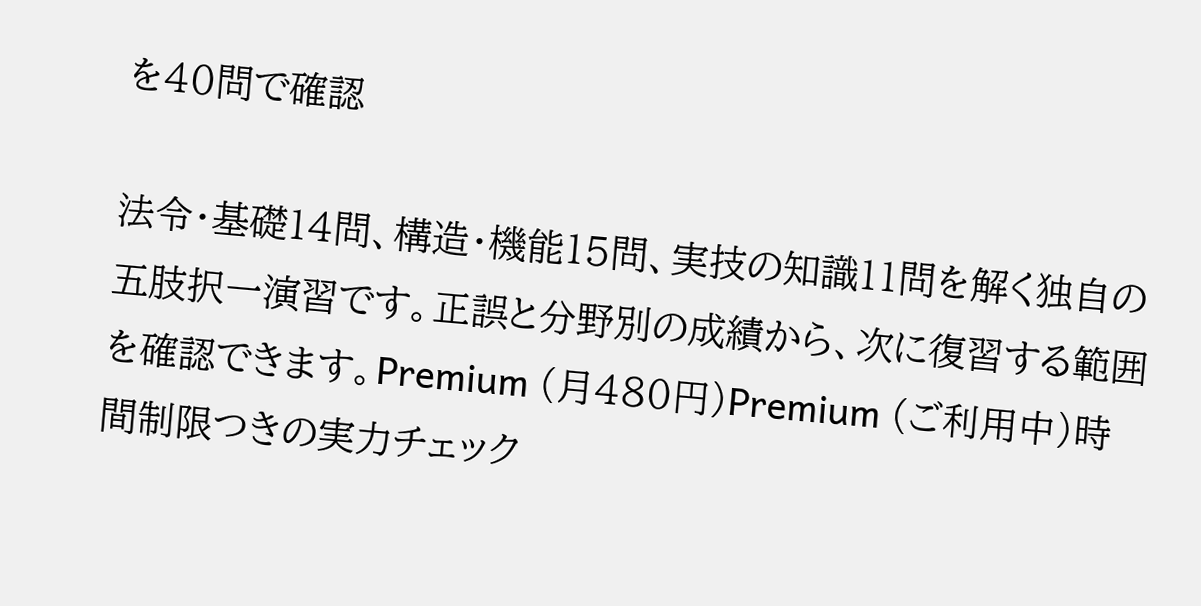を40問で確認

法令・基礎14問、構造・機能15問、実技の知識11問を解く独自の五肢択一演習です。正誤と分野別の成績から、次に復習する範囲を確認できます。Premium (月480円)Premium (ご利用中)時間制限つきの実力チェック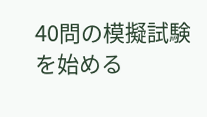40問の模擬試験を始める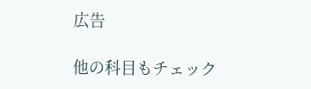広告

他の科目もチェック